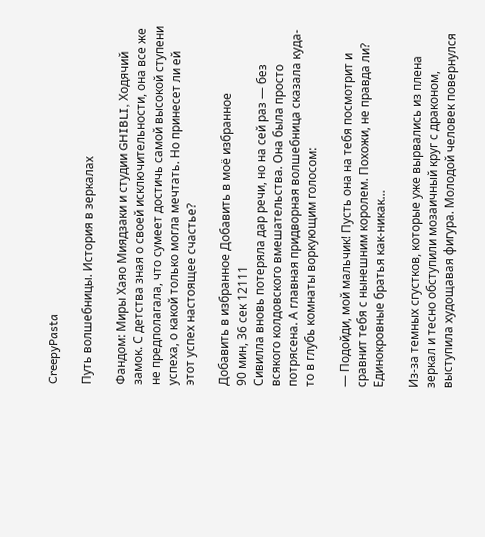CreepyPasta

Путь волшебницы. История в зеркалах

Фандом: Миры Хаяо Миядзаки и студии GHIBLI, Ходячий замок. С детства зная о своей исключительности, она все же не предполагала, что сумеет достичь самой высокой ступени успеха, о какой только могла мечтать. Но принесет ли ей этот успех настоящее счастье?

Добавить в избранное Добавить в моё избранное
90 мин, 36 сек 12111
Сивилла вновь потеряла дар речи, но на сей раз — без всякого колдовского вмешательства. Она была просто потрясена. А главная придворная волшебница сказала куда-то в глубь комнаты воркующим голосом:

— Подойди, мой мальчик! Пусть она на тебя посмотрит и сравнит тебя с нынешним королем. Похожи, не правда ли? Единокровные братья как-никак…

Из-за темных сгустков, которые уже вырвались из плена зеркал и тесно обступили мозаичный круг с драконом, выступила худощавая фигура. Молодой человек повернулся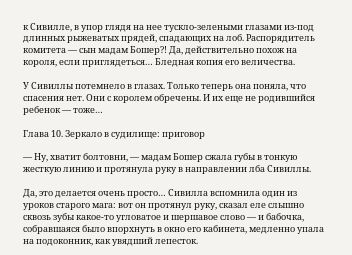к Сивилле, в упор глядя на нее тускло-зелеными глазами из-под длинных рыжеватых прядей, спадающих на лоб. Распорядитель комитета — сын мадам Бошер?! Да, действительно похож на короля, если приглядеться… Бледная копия его величества.

У Сивиллы потемнело в глазах. Только теперь она поняла, что спасения нет. Они с королем обречены. И их еще не родившийся ребенок — тоже…

Глава 10. Зеркало в судилище: приговор

— Ну, хватит болтовни, — мадам Бошер сжала губы в тонкую жесткую линию и протянула руку в направлении лба Сивиллы.

Да, это делается очень просто… Сивилла вспомнила один из уроков старого мага: вот он протянул руку, сказал еле слышно сквозь зубы какое-то угловатое и шершавое слово — и бабочка, собравшаяся было впорхнуть в окно его кабинета, медленно упала на подоконник, как увядший лепесток.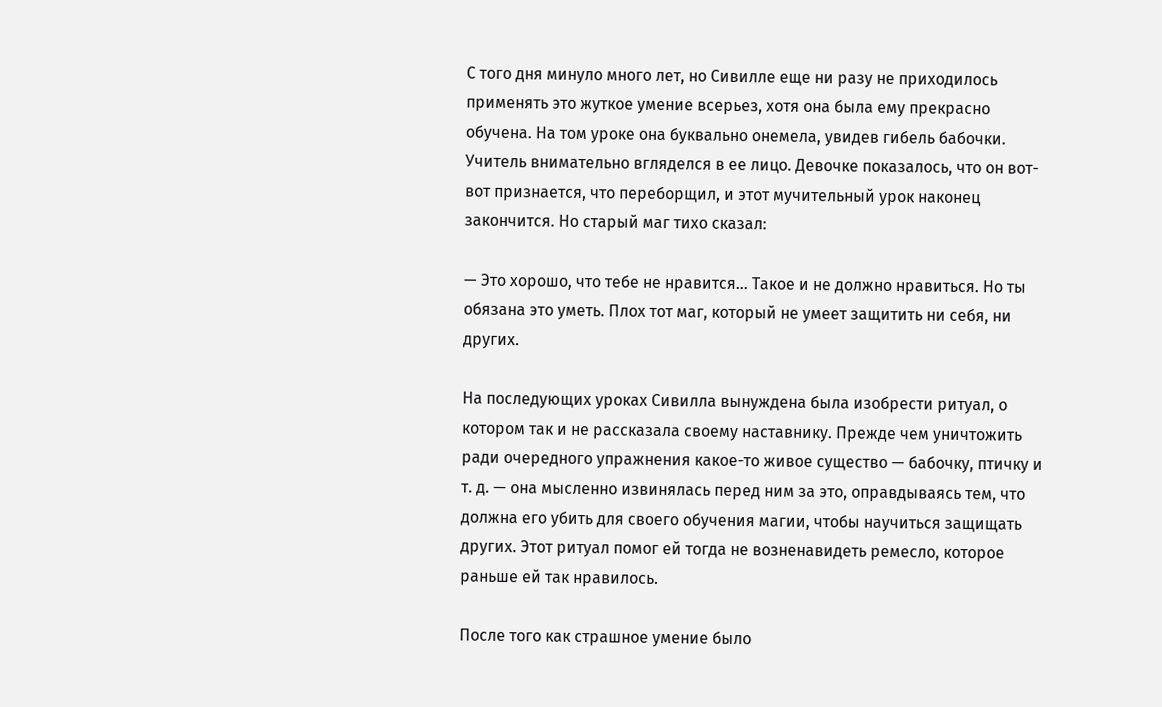С того дня минуло много лет, но Сивилле еще ни разу не приходилось применять это жуткое умение всерьез, хотя она была ему прекрасно обучена. На том уроке она буквально онемела, увидев гибель бабочки. Учитель внимательно вгляделся в ее лицо. Девочке показалось, что он вот-вот признается, что переборщил, и этот мучительный урок наконец закончится. Но старый маг тихо сказал:

— Это хорошо, что тебе не нравится… Такое и не должно нравиться. Но ты обязана это уметь. Плох тот маг, который не умеет защитить ни себя, ни других.

На последующих уроках Сивилла вынуждена была изобрести ритуал, о котором так и не рассказала своему наставнику. Прежде чем уничтожить ради очередного упражнения какое-то живое существо — бабочку, птичку и т. д. — она мысленно извинялась перед ним за это, оправдываясь тем, что должна его убить для своего обучения магии, чтобы научиться защищать других. Этот ритуал помог ей тогда не возненавидеть ремесло, которое раньше ей так нравилось.

После того как страшное умение было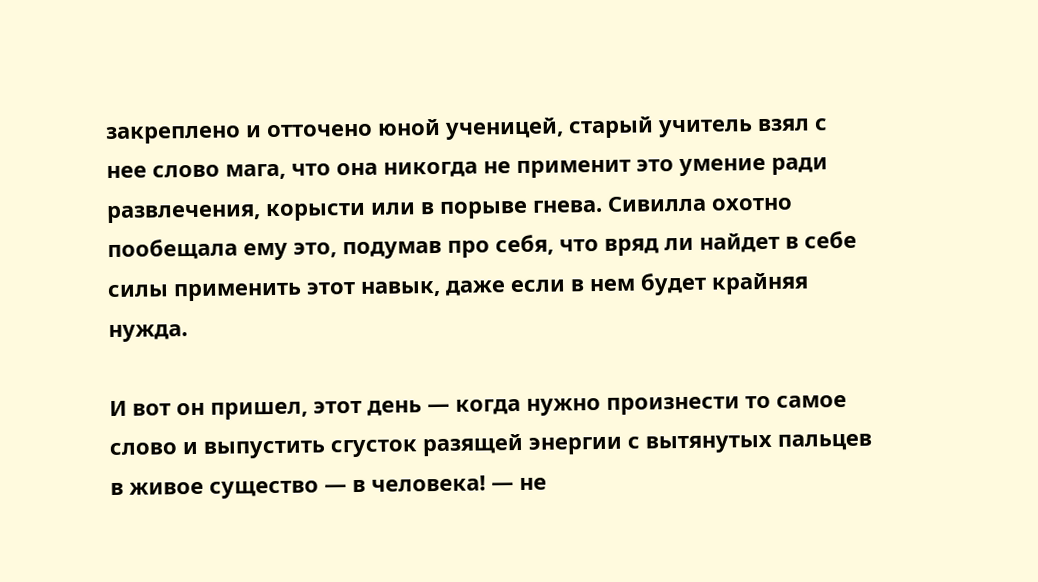закреплено и отточено юной ученицей, старый учитель взял с нее слово мага, что она никогда не применит это умение ради развлечения, корысти или в порыве гнева. Сивилла охотно пообещала ему это, подумав про себя, что вряд ли найдет в себе силы применить этот навык, даже если в нем будет крайняя нужда.

И вот он пришел, этот день — когда нужно произнести то самое слово и выпустить сгусток разящей энергии с вытянутых пальцев в живое существо — в человека! — не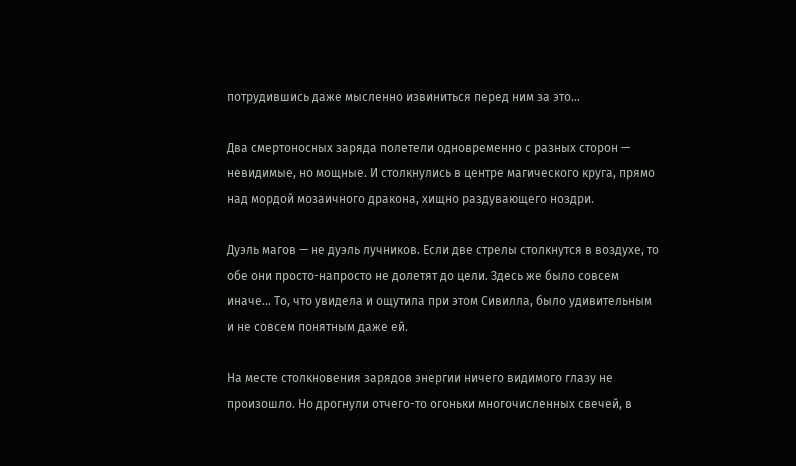потрудившись даже мысленно извиниться перед ним за это…

Два смертоносных заряда полетели одновременно с разных сторон — невидимые, но мощные. И столкнулись в центре магического круга, прямо над мордой мозаичного дракона, хищно раздувающего ноздри.

Дуэль магов — не дуэль лучников. Если две стрелы столкнутся в воздухе, то обе они просто-напросто не долетят до цели. Здесь же было совсем иначе… То, что увидела и ощутила при этом Сивилла, было удивительным и не совсем понятным даже ей.

На месте столкновения зарядов энергии ничего видимого глазу не произошло. Но дрогнули отчего-то огоньки многочисленных свечей, в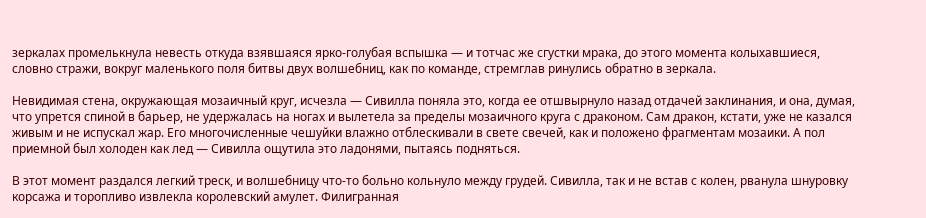зеркалах промелькнула невесть откуда взявшаяся ярко-голубая вспышка — и тотчас же сгустки мрака, до этого момента колыхавшиеся, словно стражи, вокруг маленького поля битвы двух волшебниц, как по команде, стремглав ринулись обратно в зеркала.

Невидимая стена, окружающая мозаичный круг, исчезла — Сивилла поняла это, когда ее отшвырнуло назад отдачей заклинания, и она, думая, что упрется спиной в барьер, не удержалась на ногах и вылетела за пределы мозаичного круга с драконом. Сам дракон, кстати, уже не казался живым и не испускал жар. Его многочисленные чешуйки влажно отблескивали в свете свечей, как и положено фрагментам мозаики. А пол приемной был холоден как лед — Сивилла ощутила это ладонями, пытаясь подняться.

В этот момент раздался легкий треск, и волшебницу что-то больно кольнуло между грудей. Сивилла, так и не встав с колен, рванула шнуровку корсажа и торопливо извлекла королевский амулет. Филигранная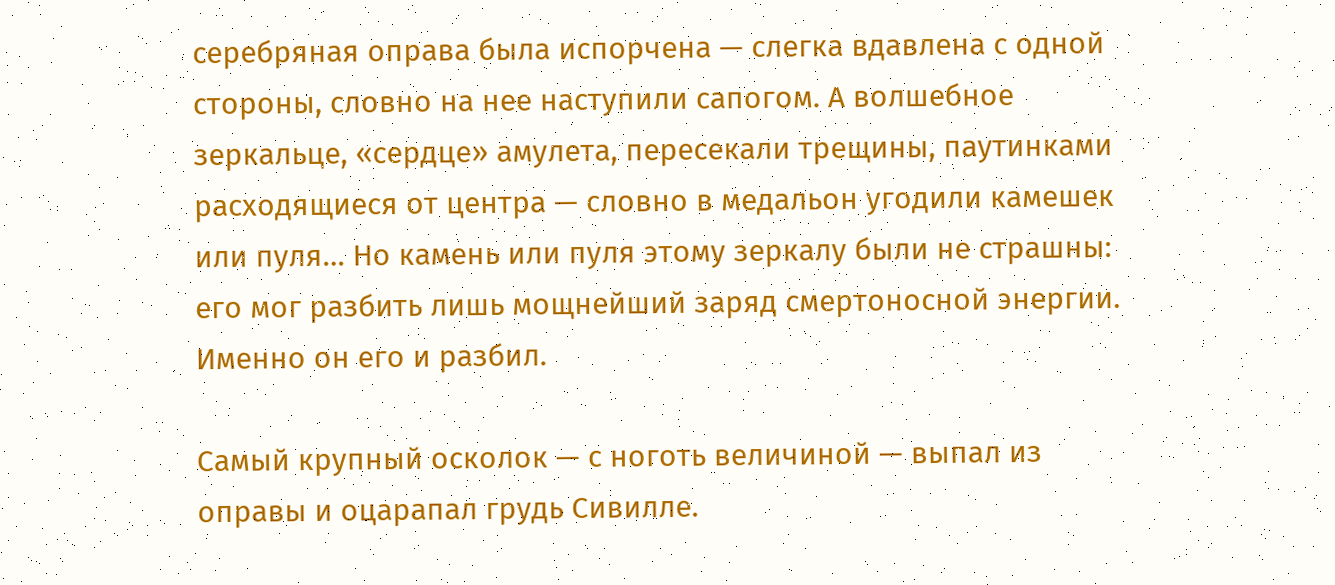серебряная оправа была испорчена — слегка вдавлена с одной стороны, словно на нее наступили сапогом. А волшебное зеркальце, «сердце» амулета, пересекали трещины, паутинками расходящиеся от центра — словно в медальон угодили камешек или пуля… Но камень или пуля этому зеркалу были не страшны: его мог разбить лишь мощнейший заряд смертоносной энергии. Именно он его и разбил.

Самый крупный осколок — с ноготь величиной — выпал из оправы и оцарапал грудь Сивилле.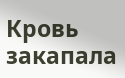Кровь закапала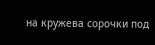на кружева сорочки под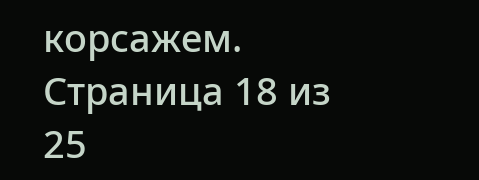корсажем.
Страница 18 из 25